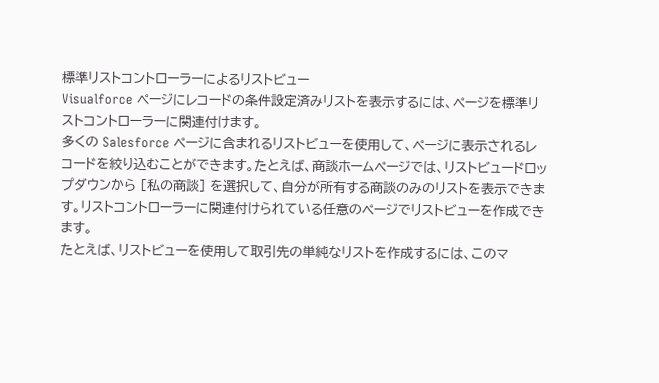標準リストコントローラーによるリストビュー
Visualforce ページにレコードの条件設定済みリストを表示するには、ページを標準リストコントローラーに関連付けます。
多くの Salesforce ページに含まれるリストビューを使用して、ページに表示されるレコードを絞り込むことができます。たとえば、商談ホームページでは、リストビュードロップダウンから [私の商談] を選択して、自分が所有する商談のみのリストを表示できます。リストコントローラーに関連付けられている任意のページでリストビューを作成できます。
たとえば、リストビューを使用して取引先の単純なリストを作成するには、このマ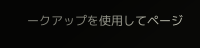ークアップを使用してページ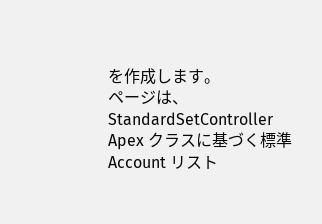を作成します。
ページは、StandardSetController Apex クラスに基づく標準 Account リスト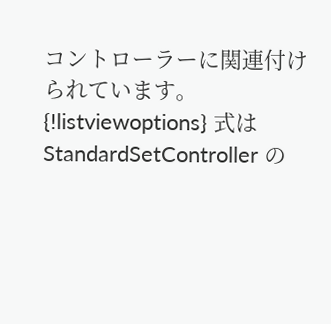コントローラーに関連付けられています。{!listviewoptions} 式は StandardSetController の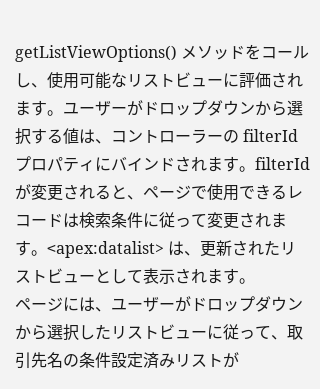getListViewOptions() メソッドをコールし、使用可能なリストビューに評価されます。ユーザーがドロップダウンから選択する値は、コントローラーの filterId プロパティにバインドされます。filterId が変更されると、ページで使用できるレコードは検索条件に従って変更されます。<apex:datalist> は、更新されたリストビューとして表示されます。
ページには、ユーザーがドロップダウンから選択したリストビューに従って、取引先名の条件設定済みリストが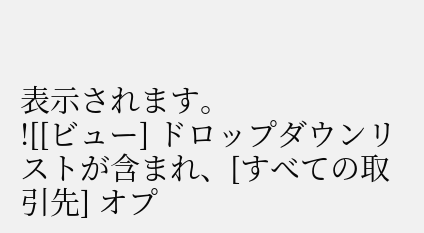表示されます。
![[ビュー] ドロップダウンリストが含まれ、[すべての取引先] オプ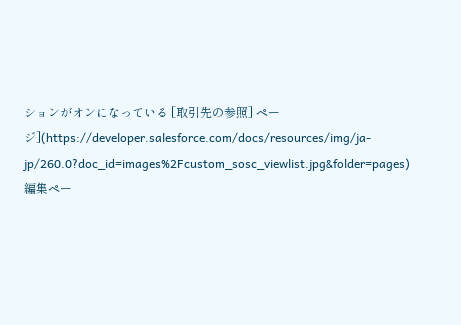ションがオンになっている [取引先の参照] ページ](https://developer.salesforce.com/docs/resources/img/ja-jp/260.0?doc_id=images%2Fcustom_sosc_viewlist.jpg&folder=pages)
編集ペー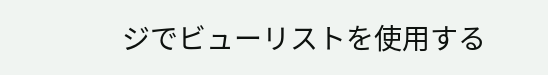ジでビューリストを使用する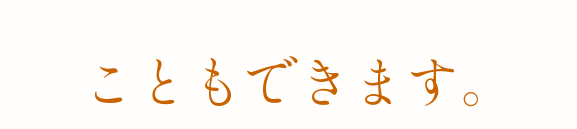こともできます。